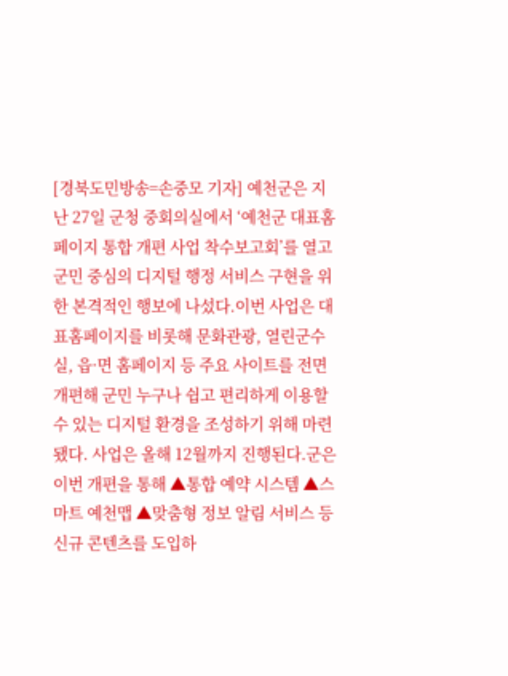[경북도민방송=손중모 기자] 예천군은 지난 27일 군청 중회의실에서 ‘예천군 대표홈페이지 통합 개편 사업 착수보고회’를 열고 군민 중심의 디지털 행정 서비스 구현을 위한 본격적인 행보에 나섰다.이번 사업은 대표홈페이지를 비롯해 문화관광, 열린군수실, 읍·면 홈페이지 등 주요 사이트를 전면 개편해 군민 누구나 쉽고 편리하게 이용할 수 있는 디지털 환경을 조성하기 위해 마련됐다. 사업은 올해 12월까지 진행된다.군은 이번 개편을 통해 ▲통합 예약 시스템 ▲스마트 예천맵 ▲맞춤형 정보 알림 서비스 등 신규 콘텐츠를 도입하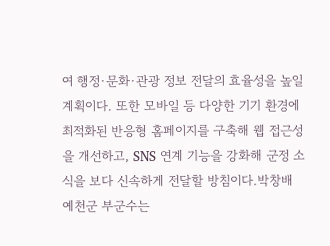여 행정·문화·관광 정보 전달의 효율성을 높일 계획이다. 또한 모바일 등 다양한 기기 환경에 최적화된 반응형 홈페이지를 구축해 웹 접근성을 개선하고, SNS 연계 기능을 강화해 군정 소식을 보다 신속하게 전달할 방침이다.박창배 예천군 부군수는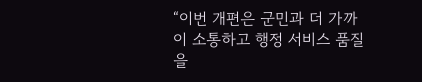“이번 개편은 군민과 더 가까이 소통하고 행정 서비스 품질을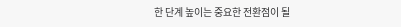한 단계 높이는 중요한 전환점이 될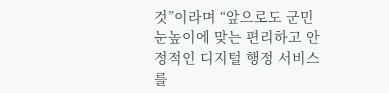것”이라며 “앞으로도 군민 눈높이에 맞는 편리하고 안정적인 디지털 행정 서비스를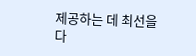제공하는 데 최선을 다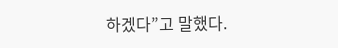하겠다”고 말했다.